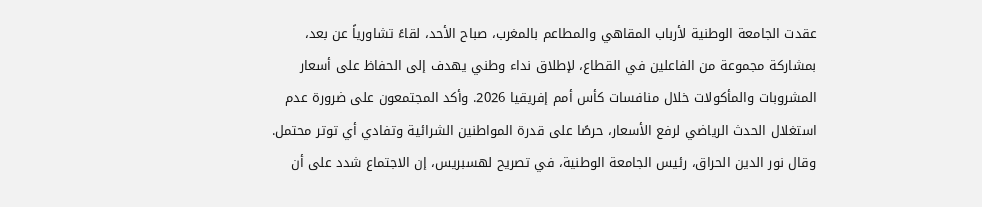عقدت الجامعة الوطنية لأرباب المقاهي والمطاعم بالمغرب، صباح الأحد، لقاءً تشاورياً عن بعد، بمشاركة مجموعة من الفاعلين في القطاع، لإطلاق نداء وطني يهدف إلى الحفاظ على أسعار المشروبات والمأكولات خلال منافسات كأس أمم إفريقيا 2026. وأكد المجتمعون على ضرورة عدم استغلال الحدث الرياضي لرفع الأسعار، حرصًا على قدرة المواطنين الشرائية وتفادي أي توتر محتمل.
وقال نور الدين الحراق، رئيس الجامعة الوطنية، في تصريح لهسبريس، إن الاجتماع شدد على أن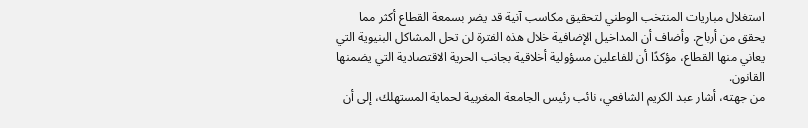استغلال مباريات المنتخب الوطني لتحقيق مكاسب آنية قد يضر بسمعة القطاع أكثر مما يحقق من أرباح. وأضاف أن المداخيل الإضافية خلال هذه الفترة لن تحل المشاكل البنيوية التي يعاني منها القطاع، مؤكدًا أن للفاعلين مسؤولية أخلاقية بجانب الحرية الاقتصادية التي يضمنها القانون.
من جهته، أشار عبد الكريم الشافعي، نائب رئيس الجامعة المغربية لحماية المستهلك، إلى أن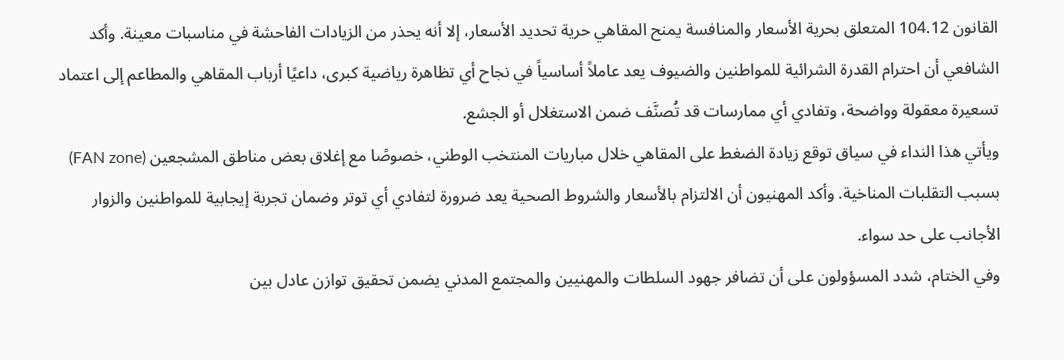القانون 104.12 المتعلق بحرية الأسعار والمنافسة يمنح المقاهي حرية تحديد الأسعار، إلا أنه يحذر من الزيادات الفاحشة في مناسبات معينة. وأكد الشافعي أن احترام القدرة الشرائية للمواطنين والضيوف يعد عاملاً أساسياً في نجاح أي تظاهرة رياضية كبرى، داعيًا أرباب المقاهي والمطاعم إلى اعتماد تسعيرة معقولة وواضحة، وتفادي أي ممارسات قد تُصنَّف ضمن الاستغلال أو الجشع.
ويأتي هذا النداء في سياق توقع زيادة الضغط على المقاهي خلال مباريات المنتخب الوطني، خصوصًا مع إغلاق بعض مناطق المشجعين (FAN zone) بسبب التقلبات المناخية. وأكد المهنيون أن الالتزام بالأسعار والشروط الصحية يعد ضرورة لتفادي أي توتر وضمان تجربة إيجابية للمواطنين والزوار الأجانب على حد سواء.
وفي الختام، شدد المسؤولون على أن تضافر جهود السلطات والمهنيين والمجتمع المدني يضمن تحقيق توازن عادل بين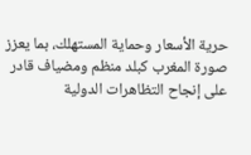حرية الأسعار وحماية المستهلك، بما يعزز صورة المغرب كبلد منظم ومضياف قادر على إنجاح التظاهرات الدولية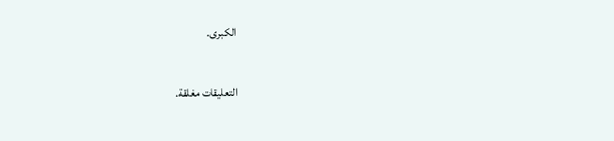الكبرى.

التعليقات مغلقة.